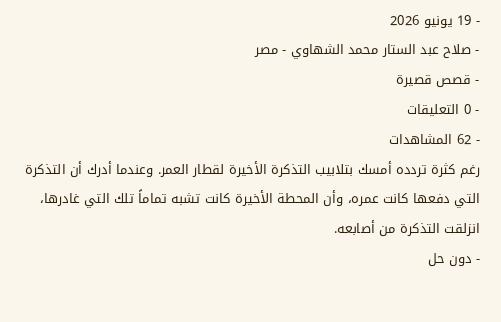- 19 يونيو 2026
- صلاح عبد الستار محمد الشهاوي - مصر
- قصص قصيرة
- 0 التعليقات
- 62 المشاهدات
رغم كثرة تردده أمسك بتلابيب التذكرة الأخيرة لقطار العمر. وعندما أدرك أن التذكرة التي دفعها كانت عمره، وأن المحطة الأخيرة كانت تشبه تماماً تلك التي غادرها، انزلقت التذكرة من أصابعه.
- دون حل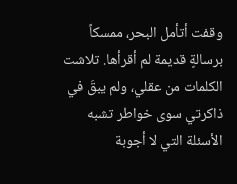وقفت أتأمل البحر، ممسكاً برسالةٍ قديمة لم أقرأها. تلاشت الكلمات من عقلي، ولم يبقَ في ذاكرتي سوى خواطر تشبه الأسئلة التي لا أجوبة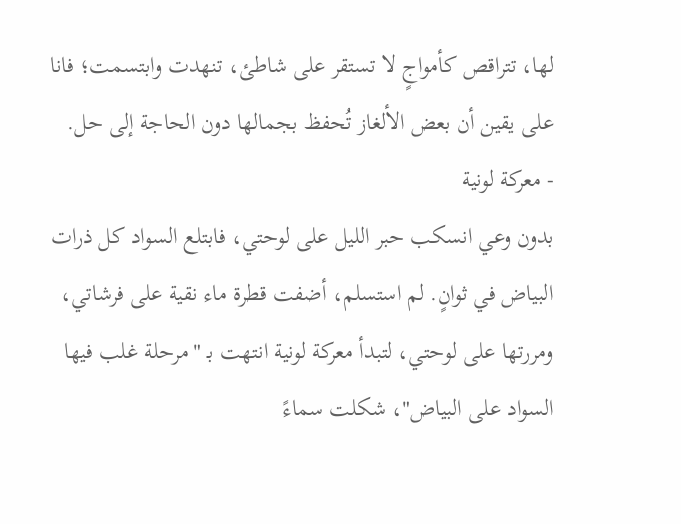لها، تتراقص كأمواجٍ لا تستقر على شاطئ، تنهدت وابتسمت؛ فانا على يقين أن بعض الألغاز تُحفظ بجمالها دون الحاجة إلى حل.
- معركة لونية
بدون وعي انسكب حبر الليل على لوحتي، فابتلع السواد كل ذرات البياض في ثوانٍ. لم استسلم، أضفت قطرة ماء نقية على فرشاتي، ومررتها على لوحتي، لتبدأ معركة لونية انتهت بـ "مرحلة غلب فيها السواد على البياض"، شكلت سماءً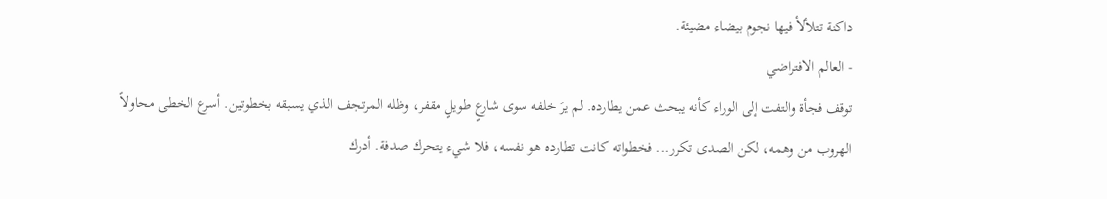داكنة تتلألأ فيها نجوم بيضاء مضيئة.
- العالم الافتراضي
توقف فجأة والتفت إلى الوراء كأنه يبحث عمن يطارده. لم يرَ خلفه سوى شارعٍ طويلٍ مقفر، وظله المرتجف الذي يسبقه بخطوتين. أسرع الخطى محاولاً الهروب من وهمه، لكن الصدى تكرر... فخطواته كانت تطارده هو نفسه، فلا شيء يتحرك صدفة. أدرك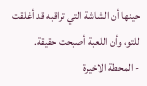حينها أن الشاشة التي تراقبه قد أغلقت للتو، وأن اللعبة أصبحت حقيقة.
- المحطة الاخيرة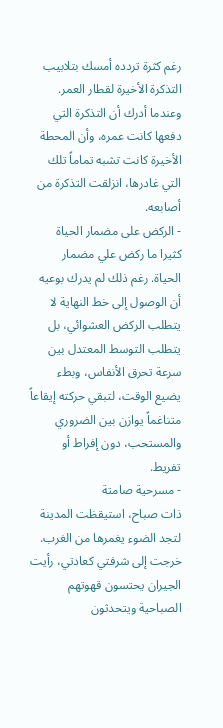رغم كثرة تردده أمسك بتلابيب التذكرة الأخيرة لقطار العمر. وعندما أدرك أن التذكرة التي دفعها كانت عمره، وأن المحطة الأخيرة كانت تشبه تماماً تلك التي غادرها، انزلقت التذكرة من أصابعه.
- الركض على مضمار الحياة
كثيرا ما ركض علي مضمار الحياة. رغم ذلك لم يدرك بوعيه أن الوصول إلى خط النهاية لا يتطلب الركض العشوائي، بل يتطلب التوسط المعتدل بين سرعة تحرق الأنفاس، وبطء يضيع الوقت، لتبقي حركته إيقاعاً متناغماً يوازن بين الضروري والمستحب، دون إفراط أو تفريط.
- مسرحية صامتة
ذات صباح، استيقظت المدينة لتجد الضوء يغمرها من الغرب.
خرجت إلى شرفتي كعادتي، رأيت الجيران يحتسون قهوتهم الصباحية ويتحدثون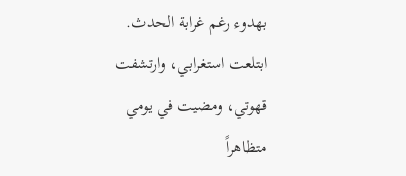بهدوء رغم غرابة الحدث. ابتلعت استغرابي، وارتشفت قهوتي، ومضيت في يومي متظاهراً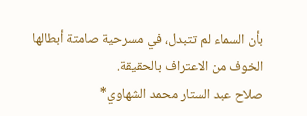بأن السماء لم تتبدل، في مسرحية صامتة أبطالها الخوف من الاعتراف بالحقيقة.
صلاح عبد الستار محمد الشهاوي*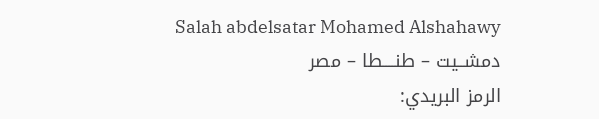Salah abdelsatar Mohamed Alshahawy
دمشــيت – طنــــطا – مصر
الرمز البريدي: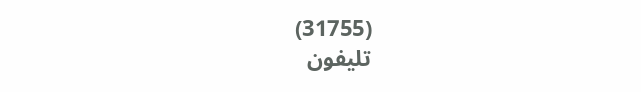(31755)
تليفون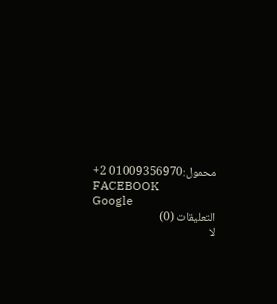محمول:01009356970 2+
FACEBOOK
Google
التعليقات (0)
لا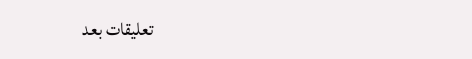تعليقات بعد